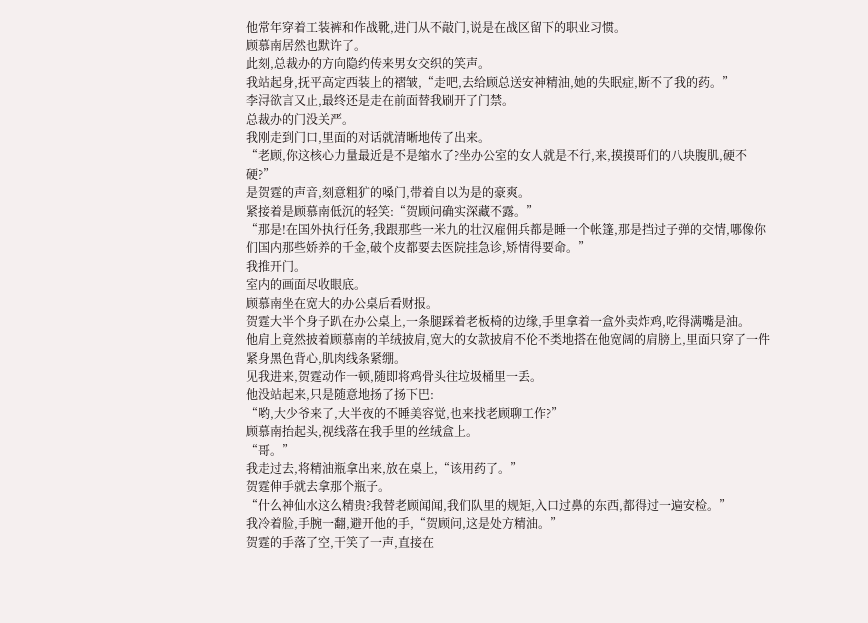他常年穿着工装裤和作战靴,进门从不敲门,说是在战区留下的职业习惯。
顾慕南居然也默许了。
此刻,总裁办的方向隐约传来男女交织的笑声。
我站起身,抚平高定西装上的褶皱,“走吧,去给顾总送安神精油,她的失眠症,断不了我的药。”
李浔欲言又止,最终还是走在前面替我刷开了门禁。
总裁办的门没关严。
我刚走到门口,里面的对话就清晰地传了出来。
“老顾,你这核心力量最近是不是缩水了?坐办公室的女人就是不行,来,摸摸哥们的八块腹肌,硬不硬?”
是贺霆的声音,刻意粗犷的嗓门,带着自以为是的豪爽。
紧接着是顾慕南低沉的轻笑:“贺顾问确实深藏不露。”
“那是!在国外执行任务,我跟那些一米九的壮汉雇佣兵都是睡一个帐篷,那是挡过子弹的交情,哪像你们国内那些娇养的千金,破个皮都要去医院挂急诊,矫情得要命。”
我推开门。
室内的画面尽收眼底。
顾慕南坐在宽大的办公桌后看财报。
贺霆大半个身子趴在办公桌上,一条腿踩着老板椅的边缘,手里拿着一盒外卖炸鸡,吃得满嘴是油。
他肩上竟然披着顾慕南的羊绒披肩,宽大的女款披肩不伦不类地搭在他宽阔的肩膀上,里面只穿了一件紧身黑色背心,肌肉线条紧绷。
见我进来,贺霆动作一顿,随即将鸡骨头往垃圾桶里一丢。
他没站起来,只是随意地扬了扬下巴:
“哟,大少爷来了,大半夜的不睡美容觉,也来找老顾聊工作?”
顾慕南抬起头,视线落在我手里的丝绒盒上。
“哥。”
我走过去,将精油瓶拿出来,放在桌上,“该用药了。”
贺霆伸手就去拿那个瓶子。
“什么神仙水这么精贵?我替老顾闻闻,我们队里的规矩,入口过鼻的东西,都得过一遍安检。”
我冷着脸,手腕一翻,避开他的手,“贺顾问,这是处方精油。”
贺霆的手落了空,干笑了一声,直接在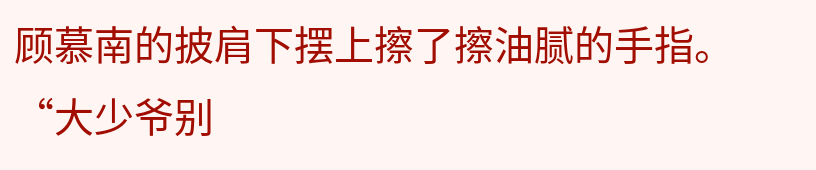顾慕南的披肩下摆上擦了擦油腻的手指。
“大少爷别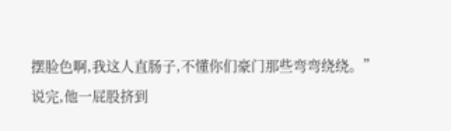摆脸色啊,我这人直肠子,不懂你们豪门那些弯弯绕绕。”
说完,他一屁股挤到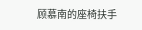顾慕南的座椅扶手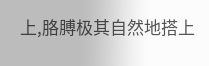上,胳膊极其自然地搭上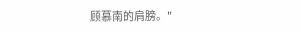顾慕南的肩膀。"